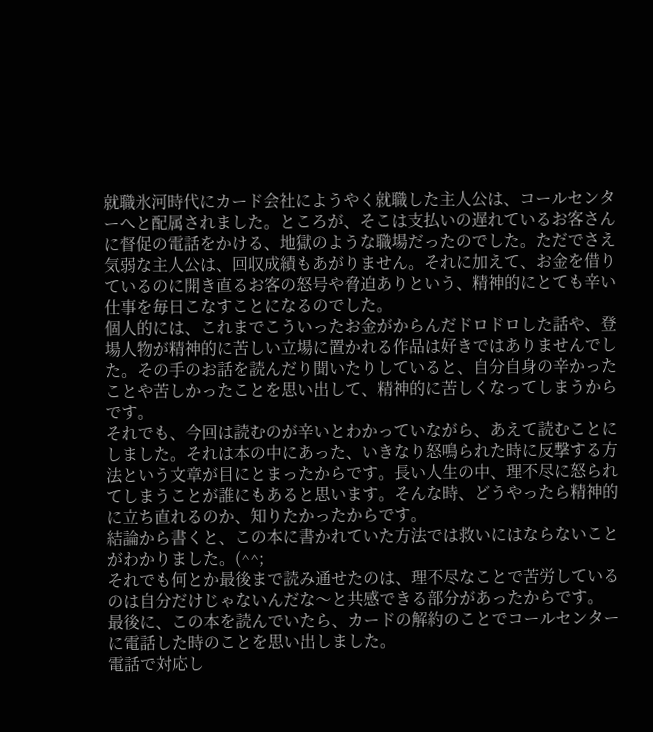就職氷河時代にカード会社にようやく就職した主人公は、コールセンターへと配属されました。ところが、そこは支払いの遅れているお客さんに督促の電話をかける、地獄のような職場だったのでした。ただでさえ気弱な主人公は、回収成績もあがりません。それに加えて、お金を借りているのに開き直るお客の怒号や脅迫ありという、精神的にとても辛い仕事を毎日こなすことになるのでした。
個人的には、これまでこういったお金がからんだドロドロした話や、登場人物が精神的に苦しい立場に置かれる作品は好きではありませんでした。その手のお話を読んだり聞いたりしていると、自分自身の辛かったことや苦しかったことを思い出して、精神的に苦しくなってしまうからです。
それでも、今回は読むのが辛いとわかっていながら、あえて読むことにしました。それは本の中にあった、いきなり怒鳴られた時に反撃する方法という文章が目にとまったからです。長い人生の中、理不尽に怒られてしまうことが誰にもあると思います。そんな時、どうやったら精神的に立ち直れるのか、知りたかったからです。
結論から書くと、この本に書かれていた方法では救いにはならないことがわかりました。(^^;
それでも何とか最後まで読み通せたのは、理不尽なことで苦労しているのは自分だけじゃないんだな〜と共感できる部分があったからです。
最後に、この本を読んでいたら、カードの解約のことでコールセンターに電話した時のことを思い出しました。
電話で対応し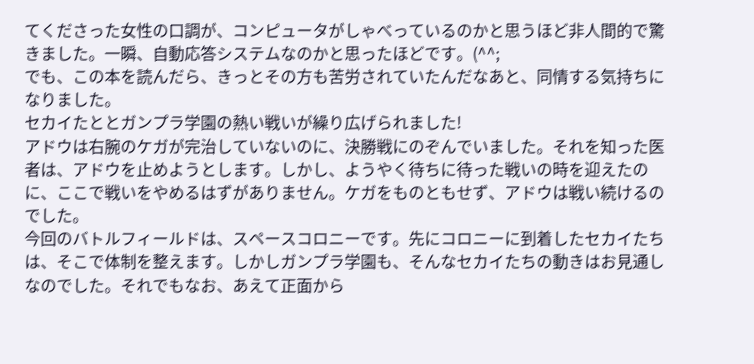てくださった女性の口調が、コンピュータがしゃべっているのかと思うほど非人間的で驚きました。一瞬、自動応答システムなのかと思ったほどです。(^^;
でも、この本を読んだら、きっとその方も苦労されていたんだなあと、同情する気持ちになりました。
セカイたととガンプラ学園の熱い戦いが繰り広げられました!
アドウは右腕のケガが完治していないのに、決勝戦にのぞんでいました。それを知った医者は、アドウを止めようとします。しかし、ようやく待ちに待った戦いの時を迎えたのに、ここで戦いをやめるはずがありません。ケガをものともせず、アドウは戦い続けるのでした。
今回のバトルフィールドは、スペースコロニーです。先にコロニーに到着したセカイたちは、そこで体制を整えます。しかしガンプラ学園も、そんなセカイたちの動きはお見通しなのでした。それでもなお、あえて正面から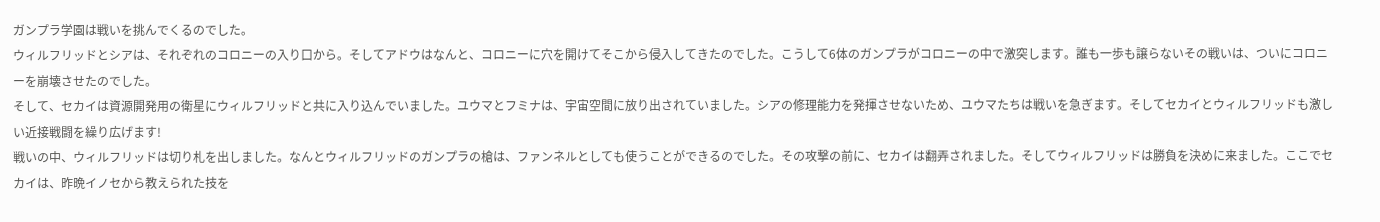ガンプラ学園は戦いを挑んでくるのでした。
ウィルフリッドとシアは、それぞれのコロニーの入り口から。そしてアドウはなんと、コロニーに穴を開けてそこから侵入してきたのでした。こうして6体のガンプラがコロニーの中で激突します。誰も一歩も譲らないその戦いは、ついにコロニーを崩壊させたのでした。
そして、セカイは資源開発用の衛星にウィルフリッドと共に入り込んでいました。ユウマとフミナは、宇宙空間に放り出されていました。シアの修理能力を発揮させないため、ユウマたちは戦いを急ぎます。そしてセカイとウィルフリッドも激しい近接戦闘を繰り広げます!
戦いの中、ウィルフリッドは切り札を出しました。なんとウィルフリッドのガンプラの槍は、ファンネルとしても使うことができるのでした。その攻撃の前に、セカイは翻弄されました。そしてウィルフリッドは勝負を決めに来ました。ここでセカイは、昨晩イノセから教えられた技を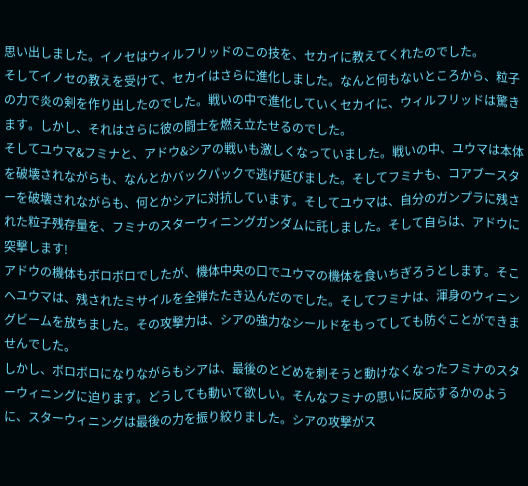思い出しました。イノセはウィルフリッドのこの技を、セカイに教えてくれたのでした。
そしてイノセの教えを受けて、セカイはさらに進化しました。なんと何もないところから、粒子の力で炎の剣を作り出したのでした。戦いの中で進化していくセカイに、ウィルフリッドは驚きます。しかし、それはさらに彼の闘士を燃え立たせるのでした。
そしてユウマ&フミナと、アドウ&シアの戦いも激しくなっていました。戦いの中、ユウマは本体を破壊されながらも、なんとかバックパックで逃げ延びました。そしてフミナも、コアブースターを破壊されながらも、何とかシアに対抗しています。そしてユウマは、自分のガンプラに残された粒子残存量を、フミナのスターウィニングガンダムに託しました。そして自らは、アドウに突撃します!
アドウの機体もボロボロでしたが、機体中央の口でユウマの機体を食いちぎろうとします。そこへユウマは、残されたミサイルを全弾たたき込んだのでした。そしてフミナは、渾身のウィニングビームを放ちました。その攻撃力は、シアの強力なシールドをもってしても防ぐことができませんでした。
しかし、ボロボロになりながらもシアは、最後のとどめを刺そうと動けなくなったフミナのスターウィニングに迫ります。どうしても動いて欲しい。そんなフミナの思いに反応するかのように、スターウィニングは最後の力を振り絞りました。シアの攻撃がス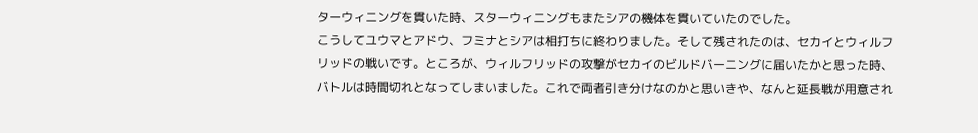ターウィニングを貫いた時、スターウィニングもまたシアの機体を貫いていたのでした。
こうしてユウマとアドウ、フミナとシアは相打ちに終わりました。そして残されたのは、セカイとウィルフリッドの戦いです。ところが、ウィルフリッドの攻撃がセカイのビルドバーニングに届いたかと思った時、バトルは時間切れとなってしまいました。これで両者引き分けなのかと思いきや、なんと延長戦が用意され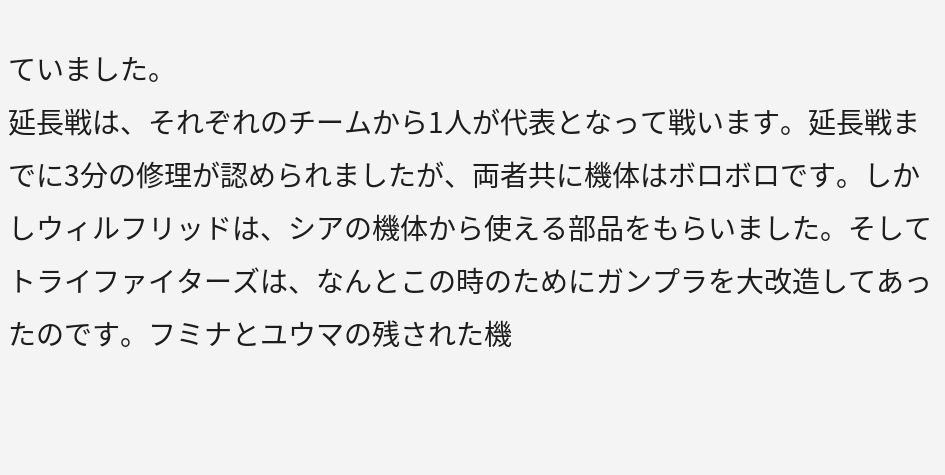ていました。
延長戦は、それぞれのチームから1人が代表となって戦います。延長戦までに3分の修理が認められましたが、両者共に機体はボロボロです。しかしウィルフリッドは、シアの機体から使える部品をもらいました。そしてトライファイターズは、なんとこの時のためにガンプラを大改造してあったのです。フミナとユウマの残された機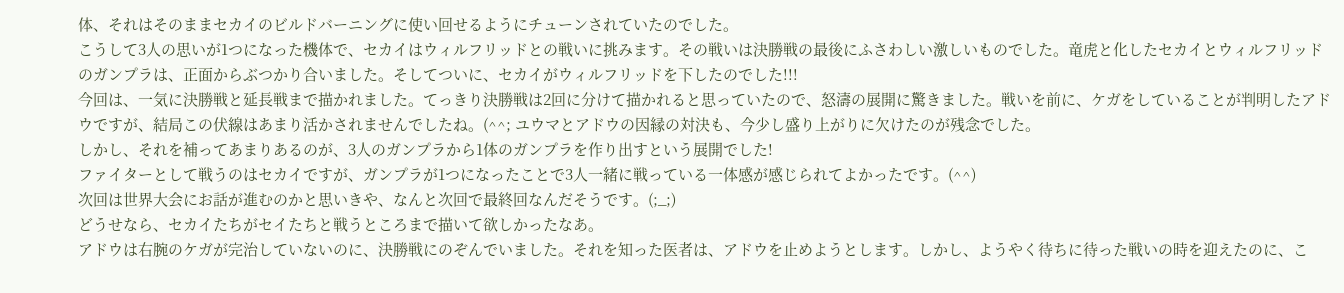体、それはそのままセカイのビルドバーニングに使い回せるようにチューンされていたのでした。
こうして3人の思いが1つになった機体で、セカイはウィルフリッドとの戦いに挑みます。その戦いは決勝戦の最後にふさわしい激しいものでした。竜虎と化したセカイとウィルフリッドのガンプラは、正面からぶつかり合いました。そしてついに、セカイがウィルフリッドを下したのでした!!!
今回は、一気に決勝戦と延長戦まで描かれました。てっきり決勝戦は2回に分けて描かれると思っていたので、怒濤の展開に驚きました。戦いを前に、ケガをしていることが判明したアドウですが、結局この伏線はあまり活かされませんでしたね。(^^; ユウマとアドウの因縁の対決も、今少し盛り上がりに欠けたのが残念でした。
しかし、それを補ってあまりあるのが、3人のガンプラから1体のガンプラを作り出すという展開でした!
ファイターとして戦うのはセカイですが、ガンプラが1つになったことで3人一緒に戦っている一体感が感じられてよかったです。(^^)
次回は世界大会にお話が進むのかと思いきや、なんと次回で最終回なんだそうです。(;_;)
どうせなら、セカイたちがセイたちと戦うところまで描いて欲しかったなあ。
アドウは右腕のケガが完治していないのに、決勝戦にのぞんでいました。それを知った医者は、アドウを止めようとします。しかし、ようやく待ちに待った戦いの時を迎えたのに、こ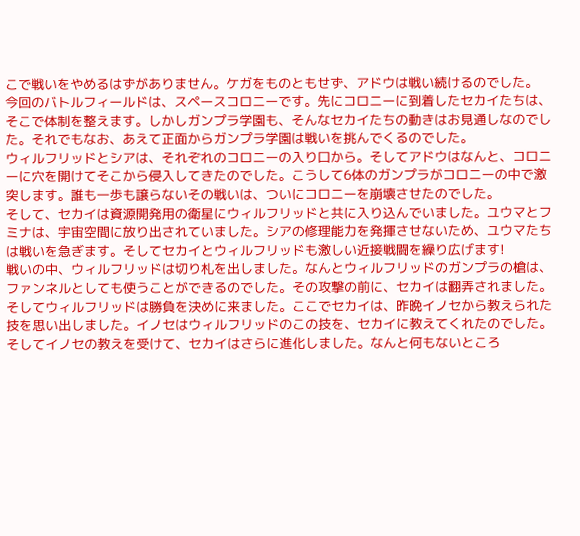こで戦いをやめるはずがありません。ケガをものともせず、アドウは戦い続けるのでした。
今回のバトルフィールドは、スペースコロニーです。先にコロニーに到着したセカイたちは、そこで体制を整えます。しかしガンプラ学園も、そんなセカイたちの動きはお見通しなのでした。それでもなお、あえて正面からガンプラ学園は戦いを挑んでくるのでした。
ウィルフリッドとシアは、それぞれのコロニーの入り口から。そしてアドウはなんと、コロニーに穴を開けてそこから侵入してきたのでした。こうして6体のガンプラがコロニーの中で激突します。誰も一歩も譲らないその戦いは、ついにコロニーを崩壊させたのでした。
そして、セカイは資源開発用の衛星にウィルフリッドと共に入り込んでいました。ユウマとフミナは、宇宙空間に放り出されていました。シアの修理能力を発揮させないため、ユウマたちは戦いを急ぎます。そしてセカイとウィルフリッドも激しい近接戦闘を繰り広げます!
戦いの中、ウィルフリッドは切り札を出しました。なんとウィルフリッドのガンプラの槍は、ファンネルとしても使うことができるのでした。その攻撃の前に、セカイは翻弄されました。そしてウィルフリッドは勝負を決めに来ました。ここでセカイは、昨晩イノセから教えられた技を思い出しました。イノセはウィルフリッドのこの技を、セカイに教えてくれたのでした。
そしてイノセの教えを受けて、セカイはさらに進化しました。なんと何もないところ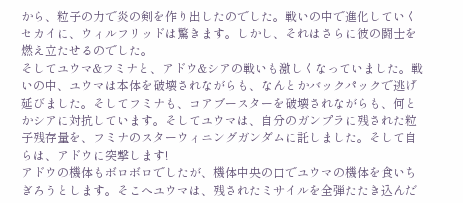から、粒子の力で炎の剣を作り出したのでした。戦いの中で進化していくセカイに、ウィルフリッドは驚きます。しかし、それはさらに彼の闘士を燃え立たせるのでした。
そしてユウマ&フミナと、アドウ&シアの戦いも激しくなっていました。戦いの中、ユウマは本体を破壊されながらも、なんとかバックパックで逃げ延びました。そしてフミナも、コアブースターを破壊されながらも、何とかシアに対抗しています。そしてユウマは、自分のガンプラに残された粒子残存量を、フミナのスターウィニングガンダムに託しました。そして自らは、アドウに突撃します!
アドウの機体もボロボロでしたが、機体中央の口でユウマの機体を食いちぎろうとします。そこへユウマは、残されたミサイルを全弾たたき込んだ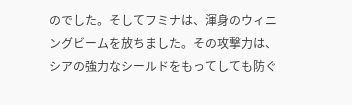のでした。そしてフミナは、渾身のウィニングビームを放ちました。その攻撃力は、シアの強力なシールドをもってしても防ぐ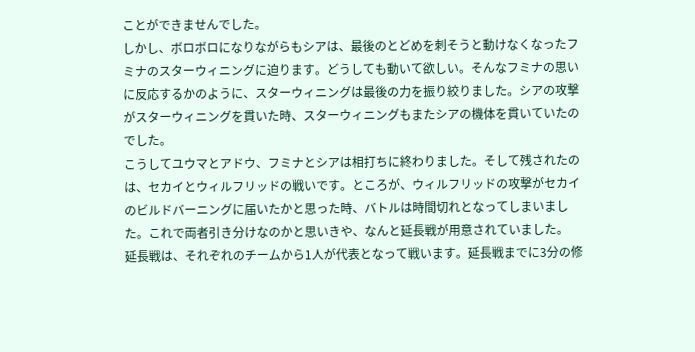ことができませんでした。
しかし、ボロボロになりながらもシアは、最後のとどめを刺そうと動けなくなったフミナのスターウィニングに迫ります。どうしても動いて欲しい。そんなフミナの思いに反応するかのように、スターウィニングは最後の力を振り絞りました。シアの攻撃がスターウィニングを貫いた時、スターウィニングもまたシアの機体を貫いていたのでした。
こうしてユウマとアドウ、フミナとシアは相打ちに終わりました。そして残されたのは、セカイとウィルフリッドの戦いです。ところが、ウィルフリッドの攻撃がセカイのビルドバーニングに届いたかと思った時、バトルは時間切れとなってしまいました。これで両者引き分けなのかと思いきや、なんと延長戦が用意されていました。
延長戦は、それぞれのチームから1人が代表となって戦います。延長戦までに3分の修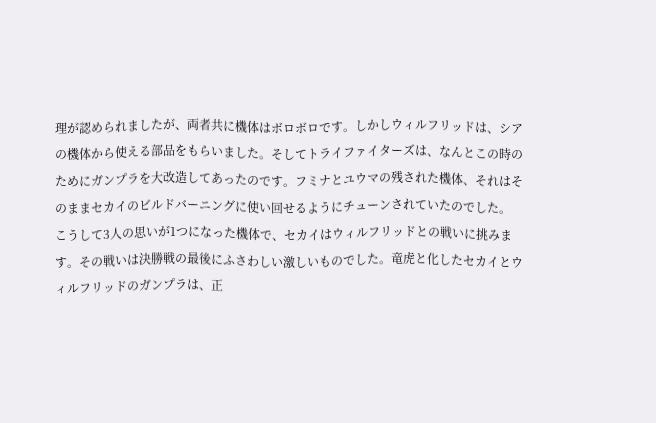理が認められましたが、両者共に機体はボロボロです。しかしウィルフリッドは、シアの機体から使える部品をもらいました。そしてトライファイターズは、なんとこの時のためにガンプラを大改造してあったのです。フミナとユウマの残された機体、それはそのままセカイのビルドバーニングに使い回せるようにチューンされていたのでした。
こうして3人の思いが1つになった機体で、セカイはウィルフリッドとの戦いに挑みます。その戦いは決勝戦の最後にふさわしい激しいものでした。竜虎と化したセカイとウィルフリッドのガンプラは、正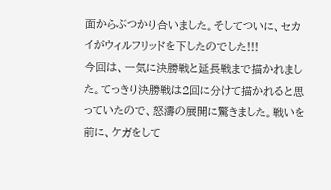面からぶつかり合いました。そしてついに、セカイがウィルフリッドを下したのでした!!!
今回は、一気に決勝戦と延長戦まで描かれました。てっきり決勝戦は2回に分けて描かれると思っていたので、怒濤の展開に驚きました。戦いを前に、ケガをして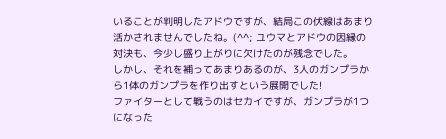いることが判明したアドウですが、結局この伏線はあまり活かされませんでしたね。(^^; ユウマとアドウの因縁の対決も、今少し盛り上がりに欠けたのが残念でした。
しかし、それを補ってあまりあるのが、3人のガンプラから1体のガンプラを作り出すという展開でした!
ファイターとして戦うのはセカイですが、ガンプラが1つになった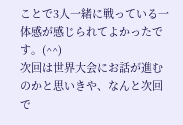ことで3人一緒に戦っている一体感が感じられてよかったです。(^^)
次回は世界大会にお話が進むのかと思いきや、なんと次回で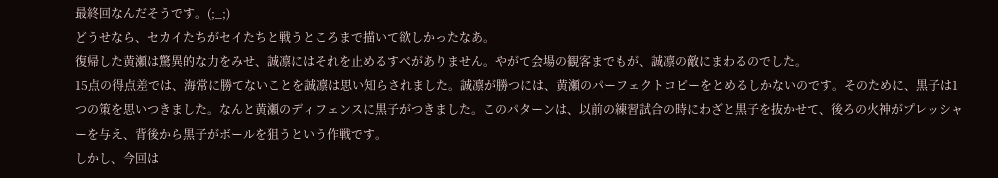最終回なんだそうです。(;_;)
どうせなら、セカイたちがセイたちと戦うところまで描いて欲しかったなあ。
復帰した黄瀬は驚異的な力をみせ、誠凛にはそれを止めるすべがありません。やがて会場の観客までもが、誠凛の敵にまわるのでした。
15点の得点差では、海常に勝てないことを誠凛は思い知らされました。誠凛が勝つには、黄瀬のパーフェクトコピーをとめるしかないのです。そのために、黒子は1つの策を思いつきました。なんと黄瀬のディフェンスに黒子がつきました。このパターンは、以前の練習試合の時にわざと黒子を抜かせて、後ろの火神がプレッシャーを与え、背後から黒子がボールを狙うという作戦です。
しかし、今回は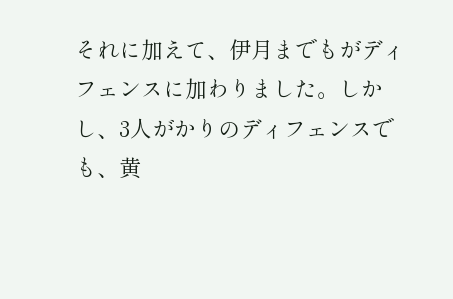それに加えて、伊月までもがディフェンスに加わりました。しかし、3人がかりのディフェンスでも、黄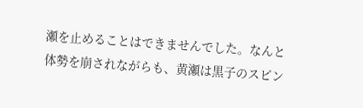瀬を止めることはできませんでした。なんと体勢を崩されながらも、黄瀬は黒子のスピン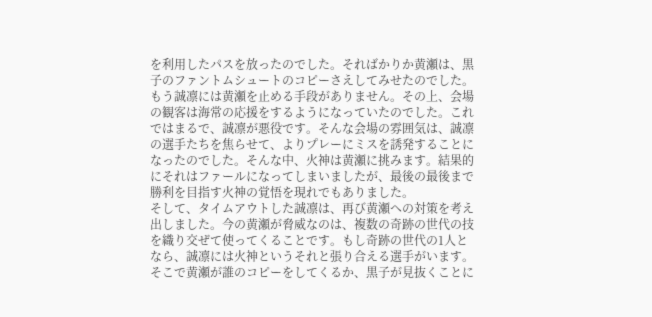を利用したパスを放ったのでした。そればかりか黄瀬は、黒子のファントムシュートのコピーさえしてみせたのでした。
もう誠凛には黄瀬を止める手段がありません。その上、会場の観客は海常の応援をするようになっていたのでした。これではまるで、誠凛が悪役です。そんな会場の雰囲気は、誠凛の選手たちを焦らせて、よりプレーにミスを誘発することになったのでした。そんな中、火神は黄瀬に挑みます。結果的にそれはファールになってしまいましたが、最後の最後まで勝利を目指す火神の覚悟を現れでもありました。
そして、タイムアウトした誠凛は、再び黄瀬への対策を考え出しました。今の黄瀬が脅威なのは、複数の奇跡の世代の技を織り交ぜて使ってくることです。もし奇跡の世代の1人となら、誠凛には火神というそれと張り合える選手がいます。そこで黄瀬が誰のコピーをしてくるか、黒子が見抜くことに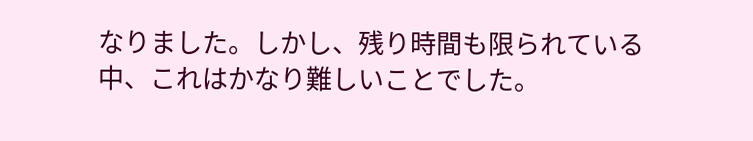なりました。しかし、残り時間も限られている中、これはかなり難しいことでした。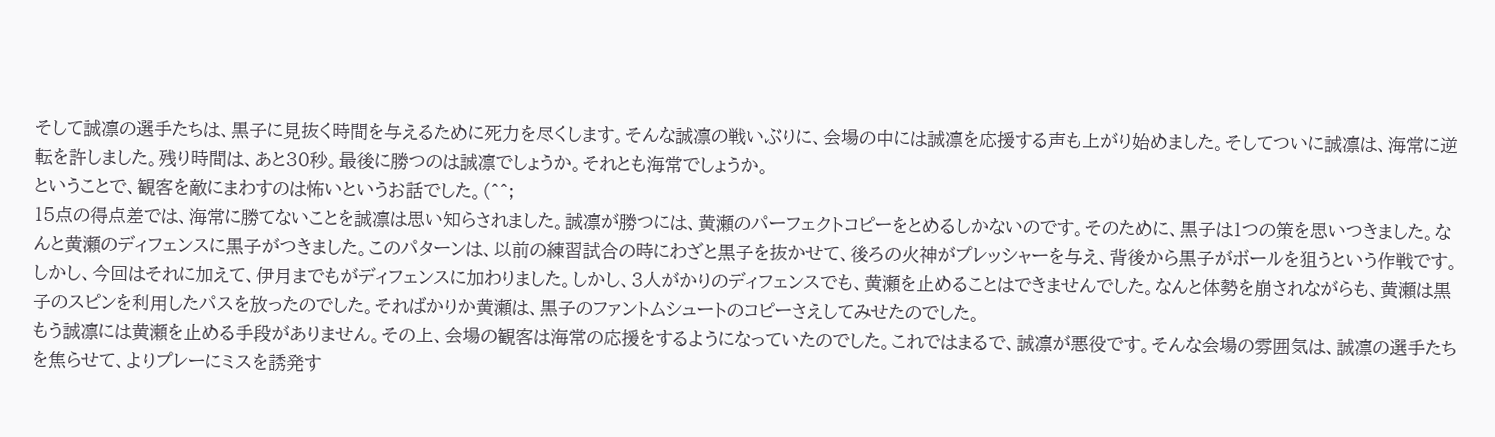そして誠凛の選手たちは、黒子に見抜く時間を与えるために死力を尽くします。そんな誠凛の戦いぶりに、会場の中には誠凛を応援する声も上がり始めました。そしてついに誠凛は、海常に逆転を許しました。残り時間は、あと30秒。最後に勝つのは誠凛でしょうか。それとも海常でしょうか。
ということで、観客を敵にまわすのは怖いというお話でした。(^^;
15点の得点差では、海常に勝てないことを誠凛は思い知らされました。誠凛が勝つには、黄瀬のパーフェクトコピーをとめるしかないのです。そのために、黒子は1つの策を思いつきました。なんと黄瀬のディフェンスに黒子がつきました。このパターンは、以前の練習試合の時にわざと黒子を抜かせて、後ろの火神がプレッシャーを与え、背後から黒子がボールを狙うという作戦です。
しかし、今回はそれに加えて、伊月までもがディフェンスに加わりました。しかし、3人がかりのディフェンスでも、黄瀬を止めることはできませんでした。なんと体勢を崩されながらも、黄瀬は黒子のスピンを利用したパスを放ったのでした。そればかりか黄瀬は、黒子のファントムシュートのコピーさえしてみせたのでした。
もう誠凛には黄瀬を止める手段がありません。その上、会場の観客は海常の応援をするようになっていたのでした。これではまるで、誠凛が悪役です。そんな会場の雰囲気は、誠凛の選手たちを焦らせて、よりプレーにミスを誘発す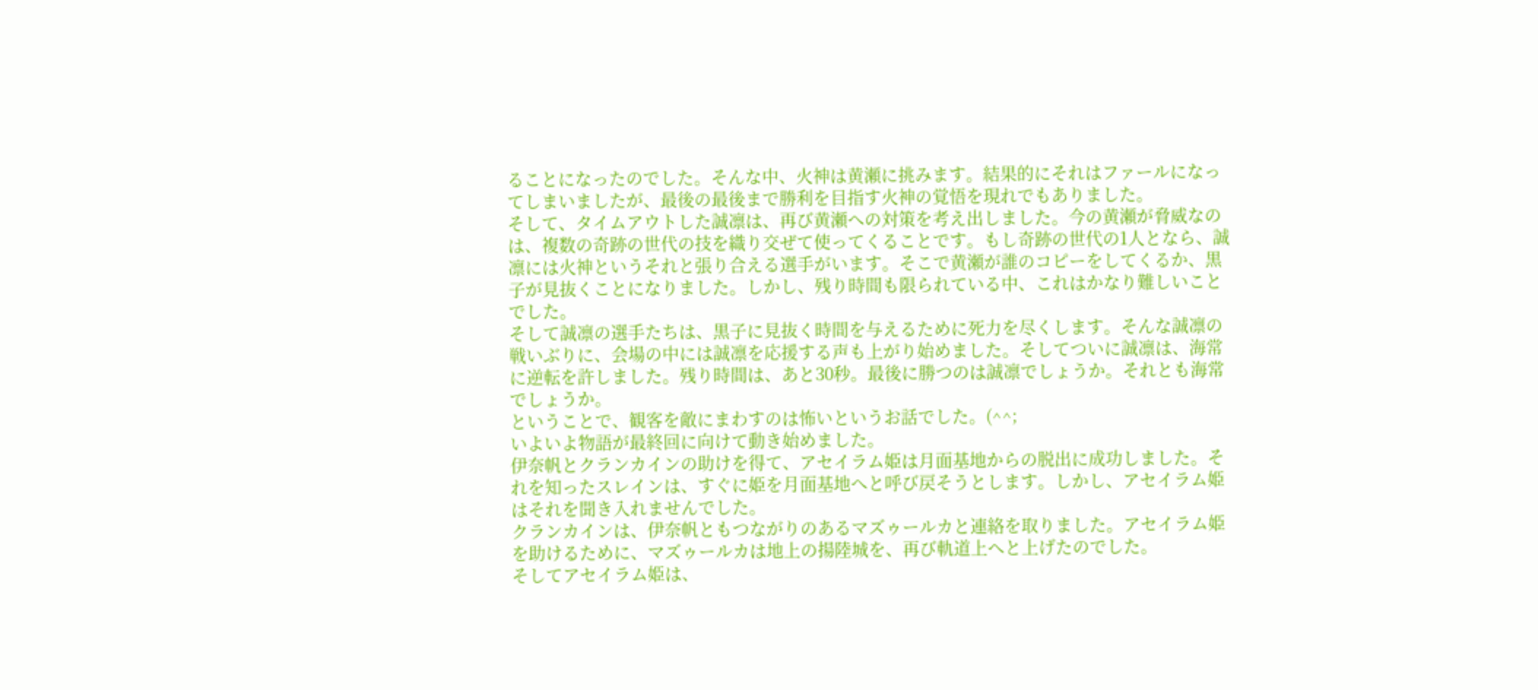ることになったのでした。そんな中、火神は黄瀬に挑みます。結果的にそれはファールになってしまいましたが、最後の最後まで勝利を目指す火神の覚悟を現れでもありました。
そして、タイムアウトした誠凛は、再び黄瀬への対策を考え出しました。今の黄瀬が脅威なのは、複数の奇跡の世代の技を織り交ぜて使ってくることです。もし奇跡の世代の1人となら、誠凛には火神というそれと張り合える選手がいます。そこで黄瀬が誰のコピーをしてくるか、黒子が見抜くことになりました。しかし、残り時間も限られている中、これはかなり難しいことでした。
そして誠凛の選手たちは、黒子に見抜く時間を与えるために死力を尽くします。そんな誠凛の戦いぶりに、会場の中には誠凛を応援する声も上がり始めました。そしてついに誠凛は、海常に逆転を許しました。残り時間は、あと30秒。最後に勝つのは誠凛でしょうか。それとも海常でしょうか。
ということで、観客を敵にまわすのは怖いというお話でした。(^^;
いよいよ物語が最終回に向けて動き始めました。
伊奈帆とクランカインの助けを得て、アセイラム姫は月面基地からの脱出に成功しました。それを知ったスレインは、すぐに姫を月面基地へと呼び戻そうとします。しかし、アセイラム姫はそれを聞き入れませんでした。
クランカインは、伊奈帆ともつながりのあるマズゥールカと連絡を取りました。アセイラム姫を助けるために、マズゥールカは地上の揚陸城を、再び軌道上へと上げたのでした。
そしてアセイラム姫は、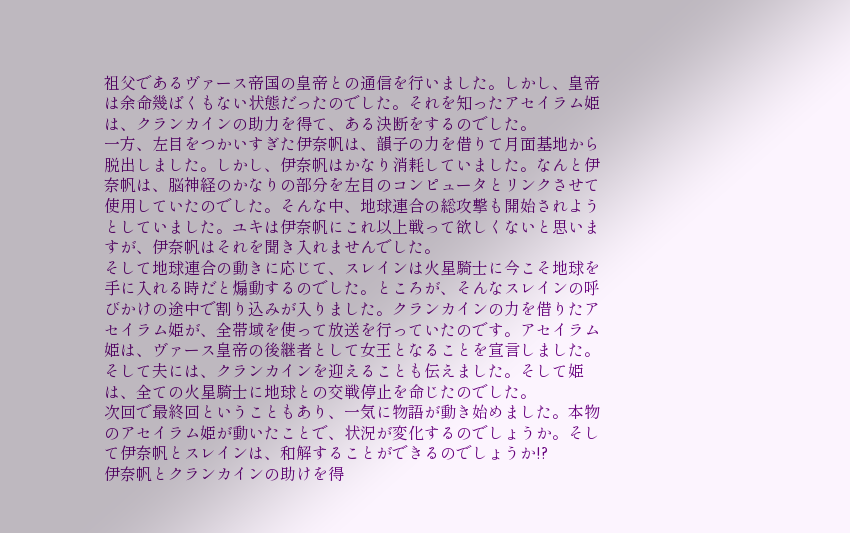祖父であるヴァース帝国の皇帝との通信を行いました。しかし、皇帝は余命幾ばくもない状態だったのでした。それを知ったアセイラム姫は、クランカインの助力を得て、ある決断をするのでした。
一方、左目をつかいすぎた伊奈帆は、韻子の力を借りて月面基地から脱出しました。しかし、伊奈帆はかなり消耗していました。なんと伊奈帆は、脳神経のかなりの部分を左目のコンピュータとリンクさせて使用していたのでした。そんな中、地球連合の総攻撃も開始されようとしていました。ユキは伊奈帆にこれ以上戦って欲しくないと思いますが、伊奈帆はそれを聞き入れませんでした。
そして地球連合の動きに応じて、スレインは火星騎士に今こそ地球を手に入れる時だと煽動するのでした。ところが、そんなスレインの呼びかけの途中で割り込みが入りました。クランカインの力を借りたアセイラム姫が、全帯域を使って放送を行っていたのです。アセイラム姫は、ヴァース皇帝の後継者として女王となることを宣言しました。そして夫には、クランカインを迎えることも伝えました。そして姫は、全ての火星騎士に地球との交戦停止を命じたのでした。
次回で最終回ということもあり、一気に物語が動き始めました。本物のアセイラム姫が動いたことで、状況が変化するのでしょうか。そして伊奈帆とスレインは、和解することができるのでしょうか!?
伊奈帆とクランカインの助けを得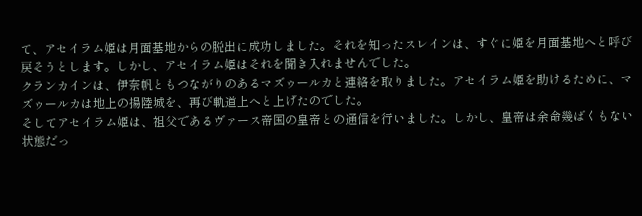て、アセイラム姫は月面基地からの脱出に成功しました。それを知ったスレインは、すぐに姫を月面基地へと呼び戻そうとします。しかし、アセイラム姫はそれを聞き入れませんでした。
クランカインは、伊奈帆ともつながりのあるマズゥールカと連絡を取りました。アセイラム姫を助けるために、マズゥールカは地上の揚陸城を、再び軌道上へと上げたのでした。
そしてアセイラム姫は、祖父であるヴァース帝国の皇帝との通信を行いました。しかし、皇帝は余命幾ばくもない状態だっ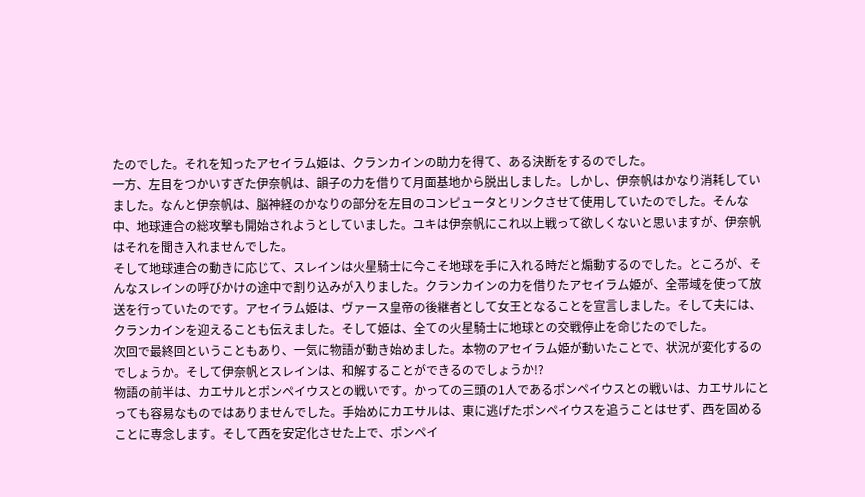たのでした。それを知ったアセイラム姫は、クランカインの助力を得て、ある決断をするのでした。
一方、左目をつかいすぎた伊奈帆は、韻子の力を借りて月面基地から脱出しました。しかし、伊奈帆はかなり消耗していました。なんと伊奈帆は、脳神経のかなりの部分を左目のコンピュータとリンクさせて使用していたのでした。そんな中、地球連合の総攻撃も開始されようとしていました。ユキは伊奈帆にこれ以上戦って欲しくないと思いますが、伊奈帆はそれを聞き入れませんでした。
そして地球連合の動きに応じて、スレインは火星騎士に今こそ地球を手に入れる時だと煽動するのでした。ところが、そんなスレインの呼びかけの途中で割り込みが入りました。クランカインの力を借りたアセイラム姫が、全帯域を使って放送を行っていたのです。アセイラム姫は、ヴァース皇帝の後継者として女王となることを宣言しました。そして夫には、クランカインを迎えることも伝えました。そして姫は、全ての火星騎士に地球との交戦停止を命じたのでした。
次回で最終回ということもあり、一気に物語が動き始めました。本物のアセイラム姫が動いたことで、状況が変化するのでしょうか。そして伊奈帆とスレインは、和解することができるのでしょうか!?
物語の前半は、カエサルとポンペイウスとの戦いです。かっての三頭の1人であるポンペイウスとの戦いは、カエサルにとっても容易なものではありませんでした。手始めにカエサルは、東に逃げたポンペイウスを追うことはせず、西を固めることに専念します。そして西を安定化させた上で、ポンペイ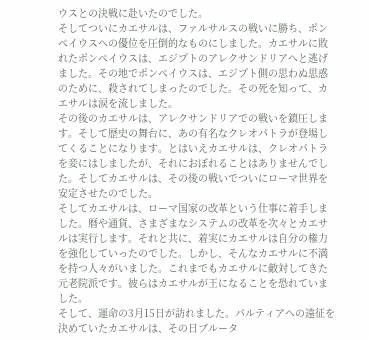ウスとの決戦に赴いたのでした。
そしてついにカエサルは、ファルサルスの戦いに勝ち、ポンペイウスへの優位を圧倒的なものにしました。カエサルに敗れたポンペイウスは、エジプトのアレクサンドリアへと逃げました。その地でポンペイウスは、エジプト側の思わぬ思惑のために、殺されてしまったのでした。その死を知って、カエサルは涙を流しました。
その後のカエサルは、アレクサンドリアでの戦いを鎮圧します。そして歴史の舞台に、あの有名なクレオパトラが登場してくることになります。とはいえカエサルは、クレオパトラを妾にはしましたが、それにおぼれることはありませんでした。そしてカエサルは、その後の戦いでついにローマ世界を安定させたのでした。
そしてカエサルは、ローマ国家の改革という仕事に着手しました。暦や通貨、さまざまなシステムの改革を次々とカエサルは実行します。それと共に、着実にカエサルは自分の権力を強化していったのでした。しかし、そんなカエサルに不満を持つ人々がいました。これまでもカエサルに敵対してきた元老院派です。彼らはカエサルが王になることを恐れていました。
そして、運命の3月15日が訪れました。パルティアへの遠征を決めていたカエサルは、その日ブルータ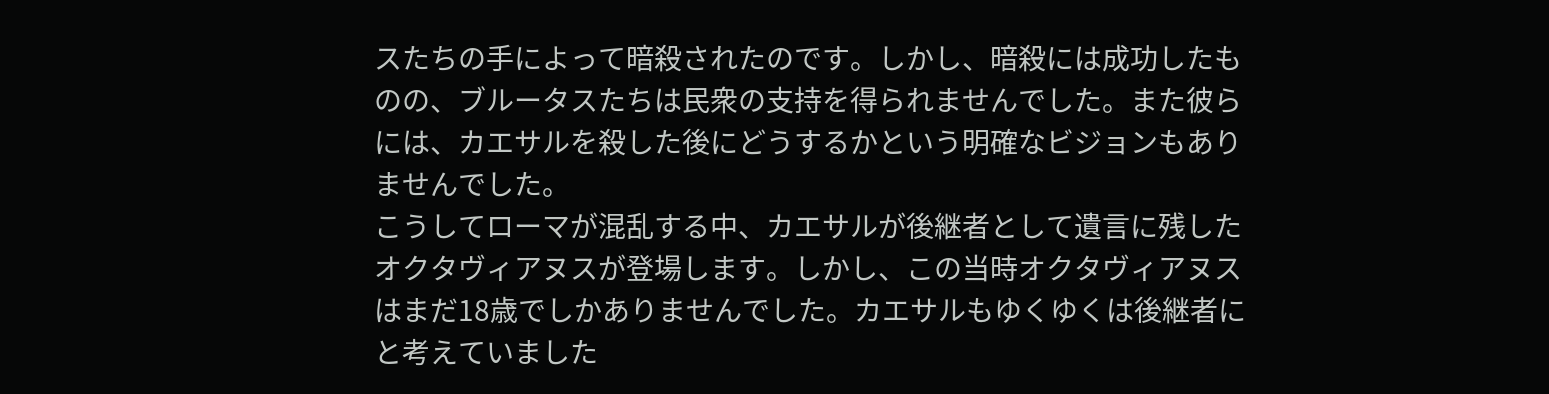スたちの手によって暗殺されたのです。しかし、暗殺には成功したものの、ブルータスたちは民衆の支持を得られませんでした。また彼らには、カエサルを殺した後にどうするかという明確なビジョンもありませんでした。
こうしてローマが混乱する中、カエサルが後継者として遺言に残したオクタヴィアヌスが登場します。しかし、この当時オクタヴィアヌスはまだ18歳でしかありませんでした。カエサルもゆくゆくは後継者にと考えていました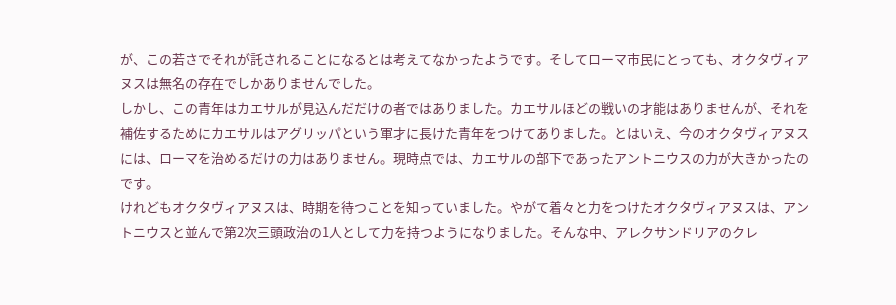が、この若さでそれが託されることになるとは考えてなかったようです。そしてローマ市民にとっても、オクタヴィアヌスは無名の存在でしかありませんでした。
しかし、この青年はカエサルが見込んだだけの者ではありました。カエサルほどの戦いの才能はありませんが、それを補佐するためにカエサルはアグリッパという軍才に長けた青年をつけてありました。とはいえ、今のオクタヴィアヌスには、ローマを治めるだけの力はありません。現時点では、カエサルの部下であったアントニウスの力が大きかったのです。
けれどもオクタヴィアヌスは、時期を待つことを知っていました。やがて着々と力をつけたオクタヴィアヌスは、アントニウスと並んで第2次三頭政治の1人として力を持つようになりました。そんな中、アレクサンドリアのクレ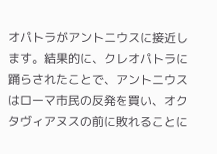オパトラがアントニウスに接近します。結果的に、クレオパトラに踊らされたことで、アントニウスはローマ市民の反発を買い、オクタヴィアヌスの前に敗れることに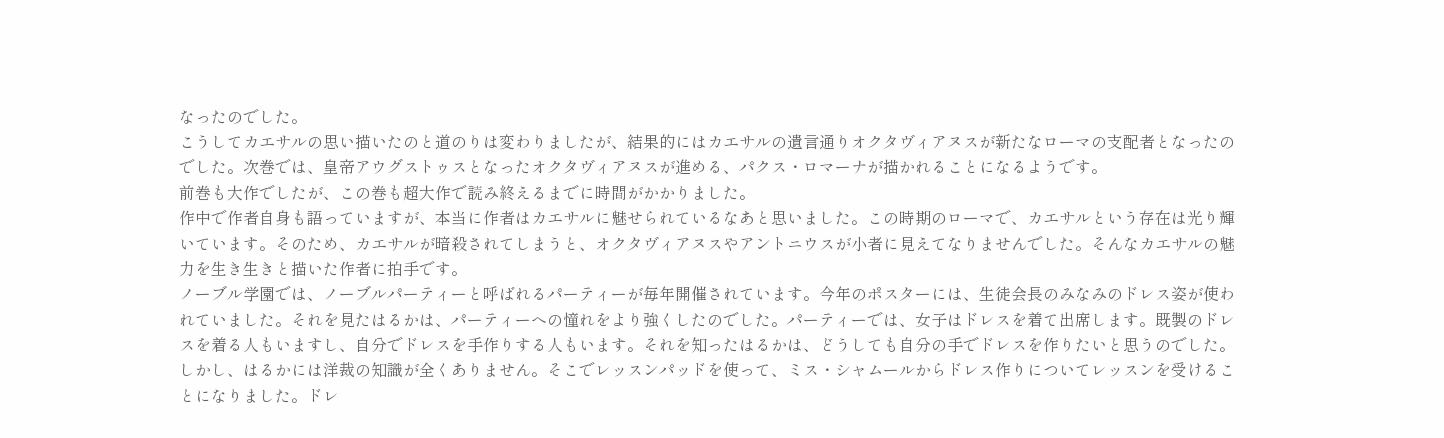なったのでした。
こうしてカエサルの思い描いたのと道のりは変わりましたが、結果的にはカエサルの遺言通りオクタヴィアヌスが新たなローマの支配者となったのでした。次巻では、皇帝アウグストゥスとなったオクタヴィアヌスが進める、パクス・ロマーナが描かれることになるようです。
前巻も大作でしたが、この巻も超大作で読み終えるまでに時間がかかりました。
作中で作者自身も語っていますが、本当に作者はカエサルに魅せられているなあと思いました。この時期のローマで、カエサルという存在は光り輝いています。そのため、カエサルが暗殺されてしまうと、オクタヴィアヌスやアントニウスが小者に見えてなりませんでした。そんなカエサルの魅力を生き生きと描いた作者に拍手です。
ノーブル学園では、ノーブルパーティーと呼ばれるパーティーが毎年開催されています。今年のポスターには、生徒会長のみなみのドレス姿が使われていました。それを見たはるかは、パーティーへの憧れをより強くしたのでした。パーティーでは、女子はドレスを着て出席します。既製のドレスを着る人もいますし、自分でドレスを手作りする人もいます。それを知ったはるかは、どうしても自分の手でドレスを作りたいと思うのでした。
しかし、はるかには洋裁の知識が全くありません。そこでレッスンパッドを使って、ミス・シャムールからドレス作りについてレッスンを受けることになりました。ドレ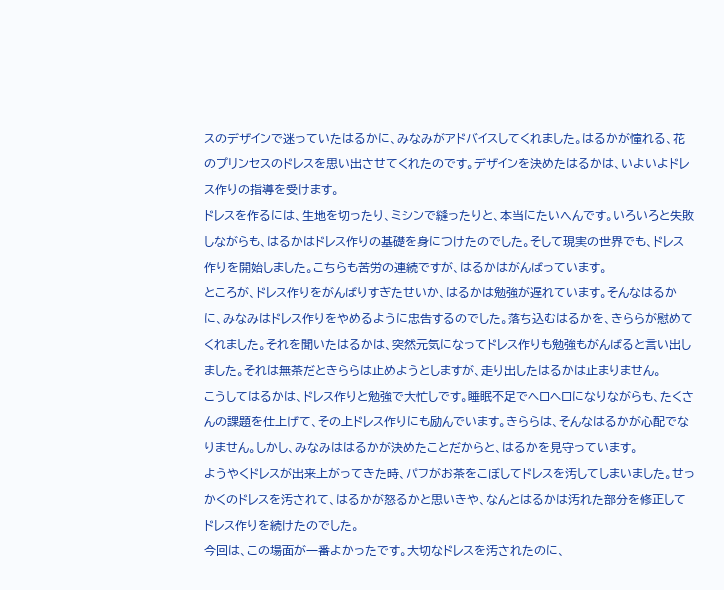スのデザインで迷っていたはるかに、みなみがアドバイスしてくれました。はるかが憧れる、花のプリンセスのドレスを思い出させてくれたのです。デザインを決めたはるかは、いよいよドレス作りの指導を受けます。
ドレスを作るには、生地を切ったり、ミシンで縫ったりと、本当にたいへんです。いろいろと失敗しながらも、はるかはドレス作りの基礎を身につけたのでした。そして現実の世界でも、ドレス作りを開始しました。こちらも苦労の連続ですが、はるかはがんばっています。
ところが、ドレス作りをがんばりすぎたせいか、はるかは勉強が遅れています。そんなはるかに、みなみはドレス作りをやめるように忠告するのでした。落ち込むはるかを、きららが慰めてくれました。それを聞いたはるかは、突然元気になってドレス作りも勉強もがんばると言い出しました。それは無茶だときららは止めようとしますが、走り出したはるかは止まりません。
こうしてはるかは、ドレス作りと勉強で大忙しです。睡眠不足でヘロヘロになりながらも、たくさんの課題を仕上げて、その上ドレス作りにも励んでいます。きららは、そんなはるかが心配でなりません。しかし、みなみははるかが決めたことだからと、はるかを見守っています。
ようやくドレスが出来上がってきた時、パフがお茶をこぼしてドレスを汚してしまいました。せっかくのドレスを汚されて、はるかが怒るかと思いきや、なんとはるかは汚れた部分を修正してドレス作りを続けたのでした。
今回は、この場面が一番よかったです。大切なドレスを汚されたのに、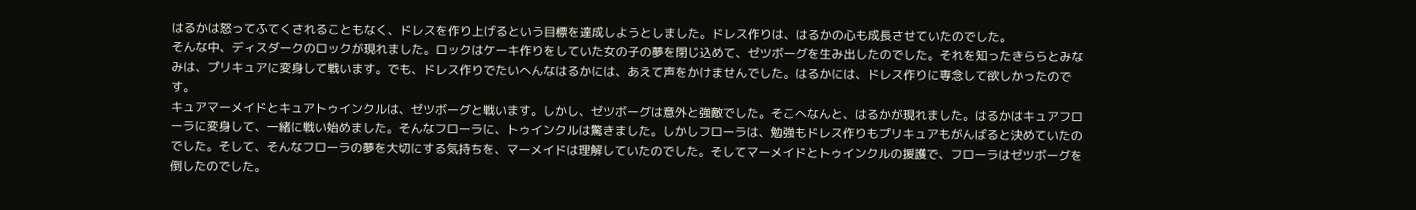はるかは怒ってふてくされることもなく、ドレスを作り上げるという目標を達成しようとしました。ドレス作りは、はるかの心も成長させていたのでした。
そんな中、ディスダークのロックが現れました。ロックはケーキ作りをしていた女の子の夢を閉じ込めて、ゼツボーグを生み出したのでした。それを知ったきららとみなみは、プリキュアに変身して戦います。でも、ドレス作りでたいへんなはるかには、あえて声をかけませんでした。はるかには、ドレス作りに専念して欲しかったのです。
キュアマーメイドとキュアトゥインクルは、ゼツボーグと戦います。しかし、ゼツボーグは意外と強敵でした。そこへなんと、はるかが現れました。はるかはキュアフローラに変身して、一緒に戦い始めました。そんなフローラに、トゥインクルは驚きました。しかしフローラは、勉強もドレス作りもプリキュアもがんばると決めていたのでした。そして、そんなフローラの夢を大切にする気持ちを、マーメイドは理解していたのでした。そしてマーメイドとトゥインクルの援護で、フローラはゼツボーグを倒したのでした。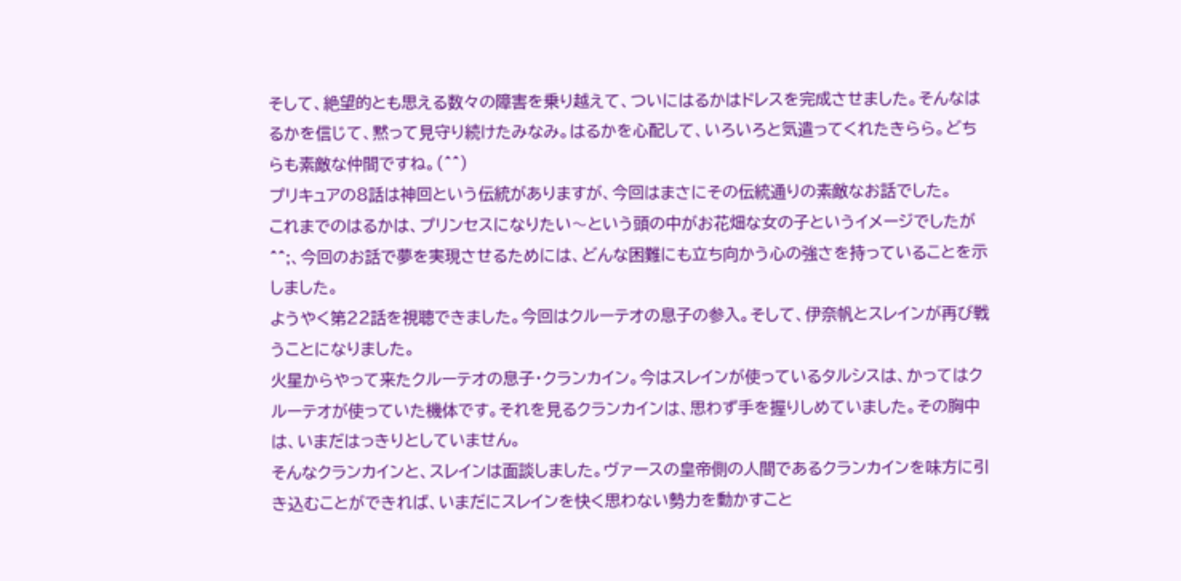そして、絶望的とも思える数々の障害を乗り越えて、ついにはるかはドレスを完成させました。そんなはるかを信じて、黙って見守り続けたみなみ。はるかを心配して、いろいろと気遣ってくれたきらら。どちらも素敵な仲間ですね。(^^)
プリキュアの8話は神回という伝統がありますが、今回はまさにその伝統通りの素敵なお話でした。
これまでのはるかは、プリンセスになりたい〜という頭の中がお花畑な女の子というイメージでしたが^^;、今回のお話で夢を実現させるためには、どんな困難にも立ち向かう心の強さを持っていることを示しました。
ようやく第22話を視聴できました。今回はクルーテオの息子の参入。そして、伊奈帆とスレインが再び戦うことになりました。
火星からやって来たクルーテオの息子・クランカイン。今はスレインが使っているタルシスは、かってはクルーテオが使っていた機体です。それを見るクランカインは、思わず手を握りしめていました。その胸中は、いまだはっきりとしていません。
そんなクランカインと、スレインは面談しました。ヴァースの皇帝側の人間であるクランカインを味方に引き込むことができれば、いまだにスレインを快く思わない勢力を動かすこと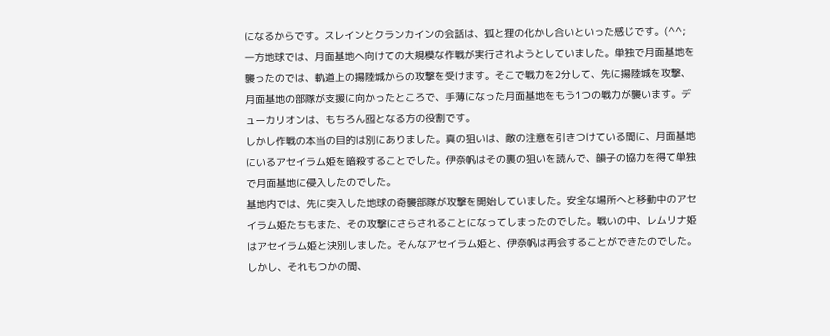になるからです。スレインとクランカインの会話は、狐と狸の化かし合いといった感じです。(^^;
一方地球では、月面基地へ向けての大規模な作戦が実行されようとしていました。単独で月面基地を襲ったのでは、軌道上の揚陸城からの攻撃を受けます。そこで戦力を2分して、先に揚陸城を攻撃、月面基地の部隊が支援に向かったところで、手薄になった月面基地をもう1つの戦力が襲います。デューカリオンは、もちろん囮となる方の役割です。
しかし作戦の本当の目的は別にありました。真の狙いは、敵の注意を引きつけている間に、月面基地にいるアセイラム姫を暗殺することでした。伊奈帆はその裏の狙いを読んで、韻子の協力を得て単独で月面基地に侵入したのでした。
基地内では、先に突入した地球の奇襲部隊が攻撃を開始していました。安全な場所へと移動中のアセイラム姫たちもまた、その攻撃にさらされることになってしまったのでした。戦いの中、レムリナ姫はアセイラム姫と決別しました。そんなアセイラム姫と、伊奈帆は再会することができたのでした。
しかし、それもつかの間、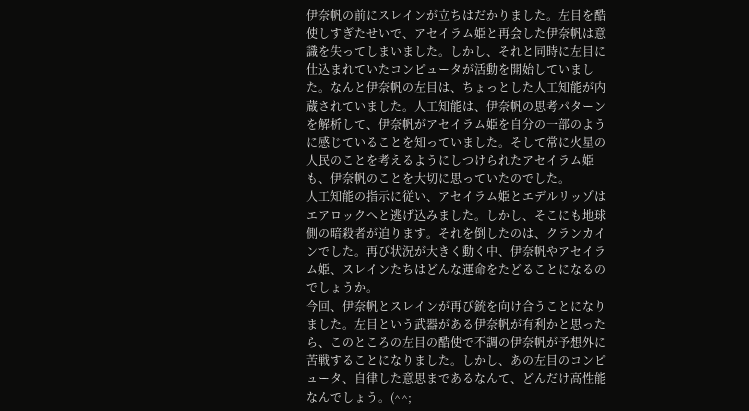伊奈帆の前にスレインが立ちはだかりました。左目を酷使しすぎたせいで、アセイラム姫と再会した伊奈帆は意識を失ってしまいました。しかし、それと同時に左目に仕込まれていたコンピュータが活動を開始していました。なんと伊奈帆の左目は、ちょっとした人工知能が内蔵されていました。人工知能は、伊奈帆の思考パターンを解析して、伊奈帆がアセイラム姫を自分の一部のように感じていることを知っていました。そして常に火星の人民のことを考えるようにしつけられたアセイラム姫も、伊奈帆のことを大切に思っていたのでした。
人工知能の指示に従い、アセイラム姫とエデルリッゾはエアロックへと逃げ込みました。しかし、そこにも地球側の暗殺者が迫ります。それを倒したのは、クランカインでした。再び状況が大きく動く中、伊奈帆やアセイラム姫、スレインたちはどんな運命をたどることになるのでしょうか。
今回、伊奈帆とスレインが再び銃を向け合うことになりました。左目という武器がある伊奈帆が有利かと思ったら、このところの左目の酷使で不調の伊奈帆が予想外に苦戦することになりました。しかし、あの左目のコンピュータ、自律した意思まであるなんて、どんだけ高性能なんでしょう。(^^;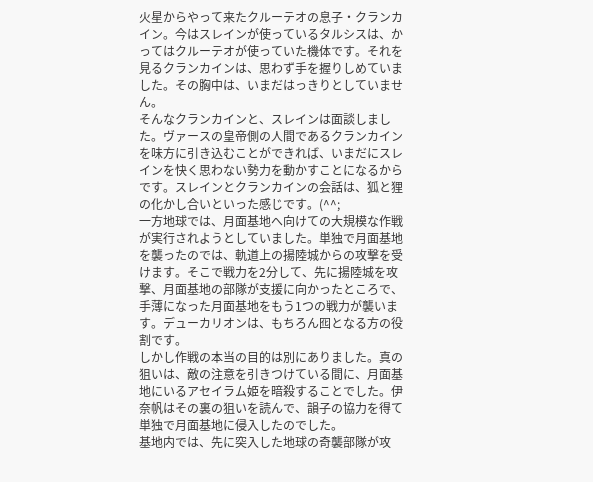火星からやって来たクルーテオの息子・クランカイン。今はスレインが使っているタルシスは、かってはクルーテオが使っていた機体です。それを見るクランカインは、思わず手を握りしめていました。その胸中は、いまだはっきりとしていません。
そんなクランカインと、スレインは面談しました。ヴァースの皇帝側の人間であるクランカインを味方に引き込むことができれば、いまだにスレインを快く思わない勢力を動かすことになるからです。スレインとクランカインの会話は、狐と狸の化かし合いといった感じです。(^^;
一方地球では、月面基地へ向けての大規模な作戦が実行されようとしていました。単独で月面基地を襲ったのでは、軌道上の揚陸城からの攻撃を受けます。そこで戦力を2分して、先に揚陸城を攻撃、月面基地の部隊が支援に向かったところで、手薄になった月面基地をもう1つの戦力が襲います。デューカリオンは、もちろん囮となる方の役割です。
しかし作戦の本当の目的は別にありました。真の狙いは、敵の注意を引きつけている間に、月面基地にいるアセイラム姫を暗殺することでした。伊奈帆はその裏の狙いを読んで、韻子の協力を得て単独で月面基地に侵入したのでした。
基地内では、先に突入した地球の奇襲部隊が攻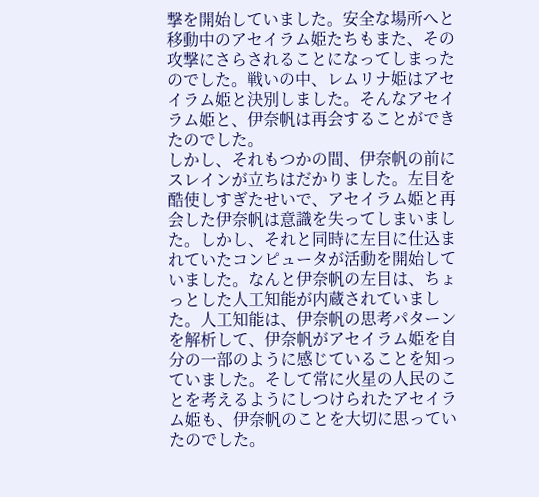撃を開始していました。安全な場所へと移動中のアセイラム姫たちもまた、その攻撃にさらされることになってしまったのでした。戦いの中、レムリナ姫はアセイラム姫と決別しました。そんなアセイラム姫と、伊奈帆は再会することができたのでした。
しかし、それもつかの間、伊奈帆の前にスレインが立ちはだかりました。左目を酷使しすぎたせいで、アセイラム姫と再会した伊奈帆は意識を失ってしまいました。しかし、それと同時に左目に仕込まれていたコンピュータが活動を開始していました。なんと伊奈帆の左目は、ちょっとした人工知能が内蔵されていました。人工知能は、伊奈帆の思考パターンを解析して、伊奈帆がアセイラム姫を自分の一部のように感じていることを知っていました。そして常に火星の人民のことを考えるようにしつけられたアセイラム姫も、伊奈帆のことを大切に思っていたのでした。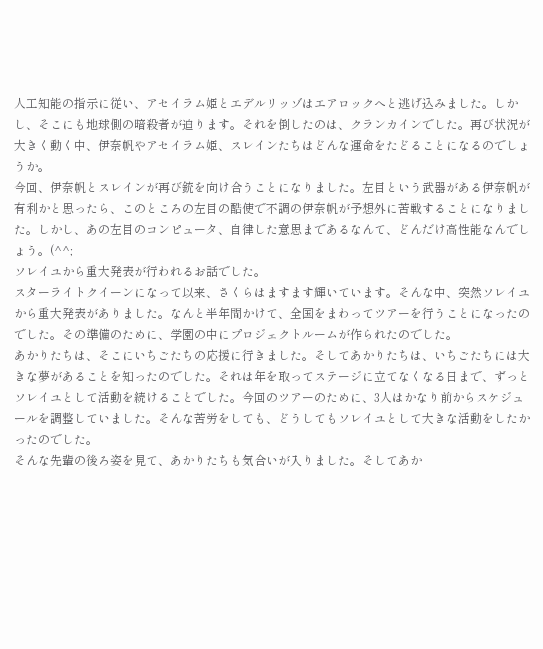人工知能の指示に従い、アセイラム姫とエデルリッゾはエアロックへと逃げ込みました。しかし、そこにも地球側の暗殺者が迫ります。それを倒したのは、クランカインでした。再び状況が大きく動く中、伊奈帆やアセイラム姫、スレインたちはどんな運命をたどることになるのでしょうか。
今回、伊奈帆とスレインが再び銃を向け合うことになりました。左目という武器がある伊奈帆が有利かと思ったら、このところの左目の酷使で不調の伊奈帆が予想外に苦戦することになりました。しかし、あの左目のコンピュータ、自律した意思まであるなんて、どんだけ高性能なんでしょう。(^^;
ソレイユから重大発表が行われるお話でした。
スターライトクイーンになって以来、さくらはますます輝いています。そんな中、突然ソレイユから重大発表がありました。なんと半年間かけて、全国をまわってツアーを行うことになったのでした。その準備のために、学園の中にプロジェクトルームが作られたのでした。
あかりたちは、そこにいちごたちの応援に行きました。そしてあかりたちは、いちごたちには大きな夢があることを知ったのでした。それは年を取ってステージに立てなくなる日まで、ずっとソレイユとして活動を続けることでした。今回のツアーのために、3人はかなり前からスケジュールを調整していました。そんな苦労をしても、どうしてもソレイユとして大きな活動をしたかったのでした。
そんな先輩の後ろ姿を見て、あかりたちも気合いが入りました。そしてあか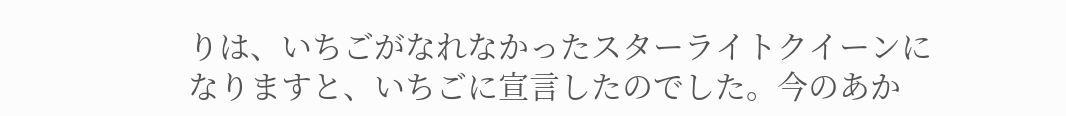りは、いちごがなれなかったスターライトクイーンになりますと、いちごに宣言したのでした。今のあか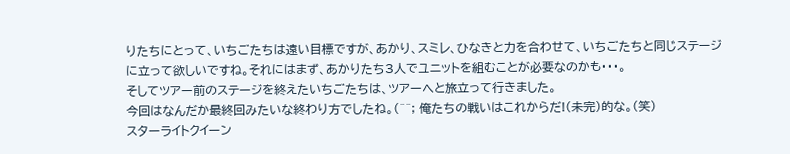りたちにとって、いちごたちは遠い目標ですが、あかり、スミレ、ひなきと力を合わせて、いちごたちと同じステージに立って欲しいですね。それにはまず、あかりたち3人でユニットを組むことが必要なのかも・・・。
そしてツアー前のステージを終えたいちごたちは、ツアーへと旅立って行きました。
今回はなんだか最終回みたいな終わり方でしたね。(^^; 俺たちの戦いはこれからだ!(未完)的な。(笑)
スターライトクイーン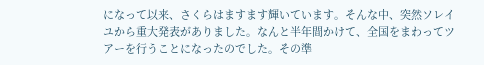になって以来、さくらはますます輝いています。そんな中、突然ソレイユから重大発表がありました。なんと半年間かけて、全国をまわってツアーを行うことになったのでした。その準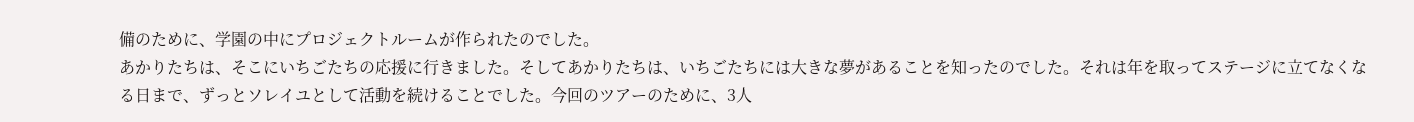備のために、学園の中にプロジェクトルームが作られたのでした。
あかりたちは、そこにいちごたちの応援に行きました。そしてあかりたちは、いちごたちには大きな夢があることを知ったのでした。それは年を取ってステージに立てなくなる日まで、ずっとソレイユとして活動を続けることでした。今回のツアーのために、3人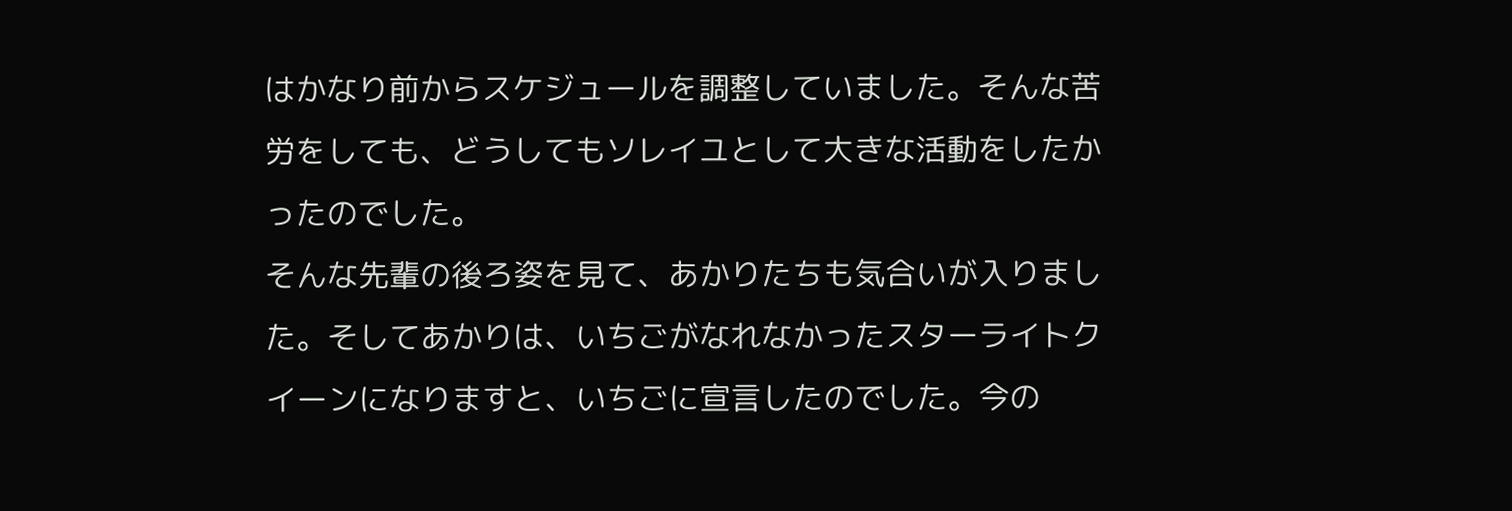はかなり前からスケジュールを調整していました。そんな苦労をしても、どうしてもソレイユとして大きな活動をしたかったのでした。
そんな先輩の後ろ姿を見て、あかりたちも気合いが入りました。そしてあかりは、いちごがなれなかったスターライトクイーンになりますと、いちごに宣言したのでした。今の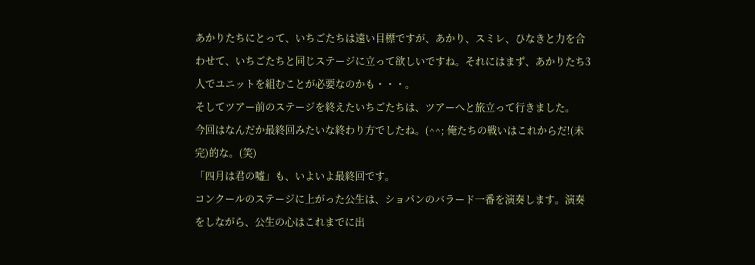あかりたちにとって、いちごたちは遠い目標ですが、あかり、スミレ、ひなきと力を合わせて、いちごたちと同じステージに立って欲しいですね。それにはまず、あかりたち3人でユニットを組むことが必要なのかも・・・。
そしてツアー前のステージを終えたいちごたちは、ツアーへと旅立って行きました。
今回はなんだか最終回みたいな終わり方でしたね。(^^; 俺たちの戦いはこれからだ!(未完)的な。(笑)
「四月は君の嘘」も、いよいよ最終回です。
コンクールのステージに上がった公生は、ショパンのバラード一番を演奏します。演奏をしながら、公生の心はこれまでに出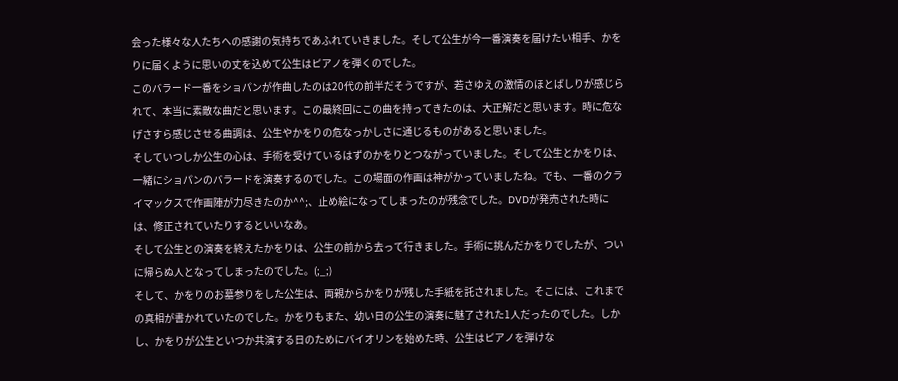会った様々な人たちへの感謝の気持ちであふれていきました。そして公生が今一番演奏を届けたい相手、かをりに届くように思いの丈を込めて公生はピアノを弾くのでした。
このバラード一番をショパンが作曲したのは20代の前半だそうですが、若さゆえの激情のほとばしりが感じられて、本当に素敵な曲だと思います。この最終回にこの曲を持ってきたのは、大正解だと思います。時に危なげさすら感じさせる曲調は、公生やかをりの危なっかしさに通じるものがあると思いました。
そしていつしか公生の心は、手術を受けているはずのかをりとつながっていました。そして公生とかをりは、一緒にショパンのバラードを演奏するのでした。この場面の作画は神がかっていましたね。でも、一番のクライマックスで作画陣が力尽きたのか^^;、止め絵になってしまったのが残念でした。DVDが発売された時には、修正されていたりするといいなあ。
そして公生との演奏を終えたかをりは、公生の前から去って行きました。手術に挑んだかをりでしたが、ついに帰らぬ人となってしまったのでした。(;_;)
そして、かをりのお墓参りをした公生は、両親からかをりが残した手紙を託されました。そこには、これまでの真相が書かれていたのでした。かをりもまた、幼い日の公生の演奏に魅了された1人だったのでした。しかし、かをりが公生といつか共演する日のためにバイオリンを始めた時、公生はピアノを弾けな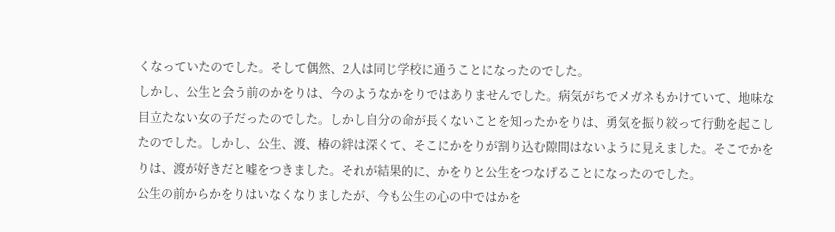くなっていたのでした。そして偶然、2人は同じ学校に通うことになったのでした。
しかし、公生と会う前のかをりは、今のようなかをりではありませんでした。病気がちでメガネもかけていて、地味な目立たない女の子だったのでした。しかし自分の命が長くないことを知ったかをりは、勇気を振り絞って行動を起こしたのでした。しかし、公生、渡、椿の絆は深くて、そこにかをりが割り込む隙間はないように見えました。そこでかをりは、渡が好きだと嘘をつきました。それが結果的に、かをりと公生をつなげることになったのでした。
公生の前からかをりはいなくなりましたが、今も公生の心の中ではかを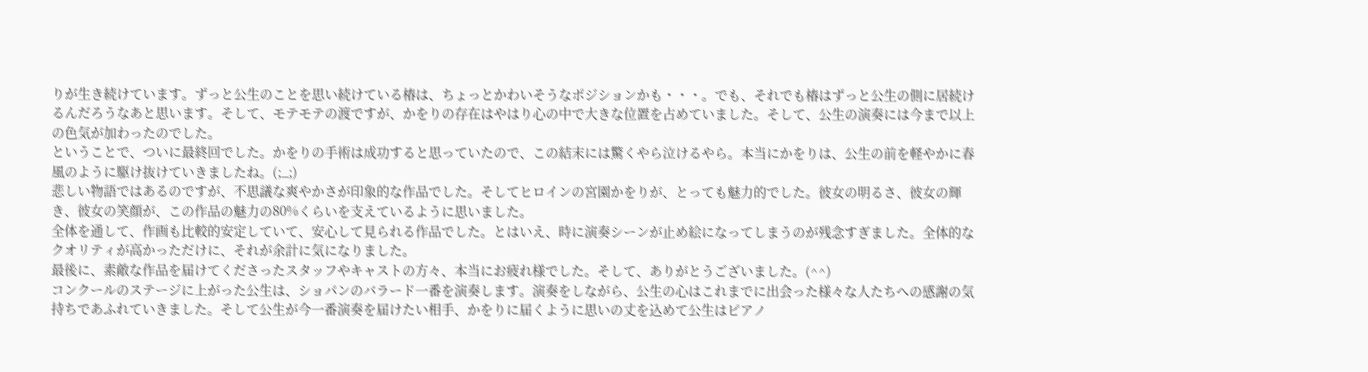りが生き続けています。ずっと公生のことを思い続けている椿は、ちょっとかわいそうなポジションかも・・・。でも、それでも椿はずっと公生の側に居続けるんだろうなあと思います。そして、モテモテの渡ですが、かをりの存在はやはり心の中で大きな位置を占めていました。そして、公生の演奏には今まで以上の色気が加わったのでした。
ということで、ついに最終回でした。かをりの手術は成功すると思っていたので、この結末には驚くやら泣けるやら。本当にかをりは、公生の前を軽やかに春風のように駆け抜けていきましたね。(;_;)
悲しい物語ではあるのですが、不思議な爽やかさが印象的な作品でした。そしてヒロインの宮園かをりが、とっても魅力的でした。彼女の明るさ、彼女の輝き、彼女の笑顔が、この作品の魅力の80%くらいを支えているように思いました。
全体を通して、作画も比較的安定していて、安心して見られる作品でした。とはいえ、時に演奏シーンが止め絵になってしまうのが残念すぎました。全体的なクオリティが高かっただけに、それが余計に気になりました。
最後に、素敵な作品を届けてくださったスタッフやキャストの方々、本当にお疲れ様でした。そして、ありがとうございました。(^^)
コンクールのステージに上がった公生は、ショパンのバラード一番を演奏します。演奏をしながら、公生の心はこれまでに出会った様々な人たちへの感謝の気持ちであふれていきました。そして公生が今一番演奏を届けたい相手、かをりに届くように思いの丈を込めて公生はピアノ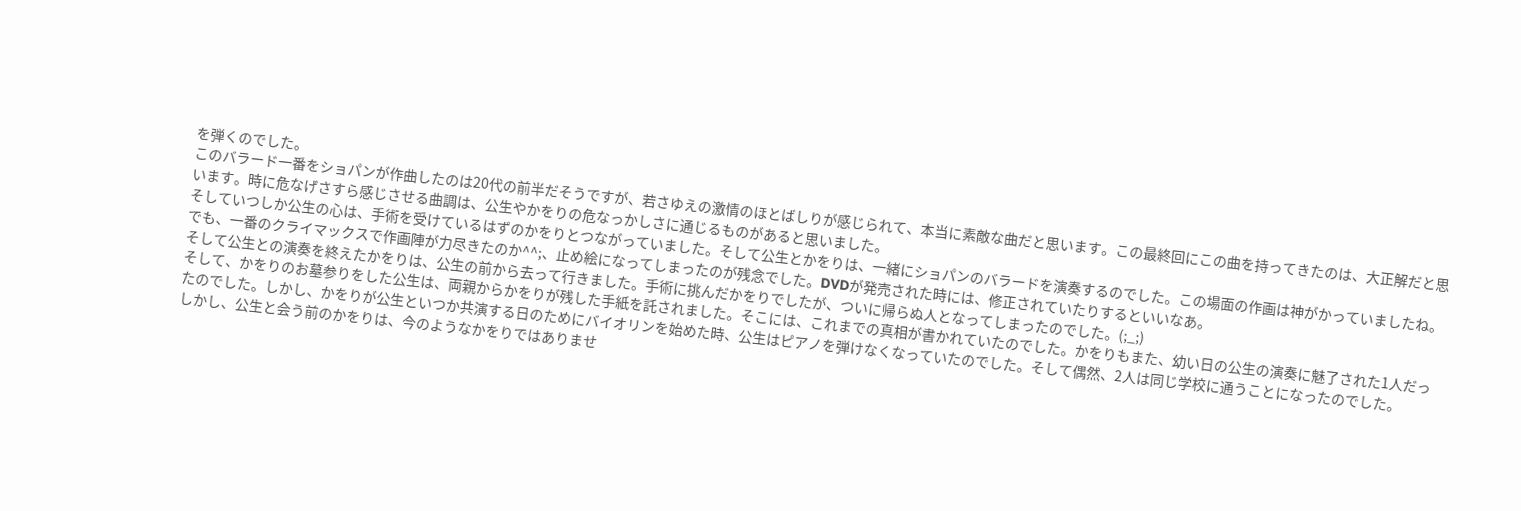を弾くのでした。
このバラード一番をショパンが作曲したのは20代の前半だそうですが、若さゆえの激情のほとばしりが感じられて、本当に素敵な曲だと思います。この最終回にこの曲を持ってきたのは、大正解だと思います。時に危なげさすら感じさせる曲調は、公生やかをりの危なっかしさに通じるものがあると思いました。
そしていつしか公生の心は、手術を受けているはずのかをりとつながっていました。そして公生とかをりは、一緒にショパンのバラードを演奏するのでした。この場面の作画は神がかっていましたね。でも、一番のクライマックスで作画陣が力尽きたのか^^;、止め絵になってしまったのが残念でした。DVDが発売された時には、修正されていたりするといいなあ。
そして公生との演奏を終えたかをりは、公生の前から去って行きました。手術に挑んだかをりでしたが、ついに帰らぬ人となってしまったのでした。(;_;)
そして、かをりのお墓参りをした公生は、両親からかをりが残した手紙を託されました。そこには、これまでの真相が書かれていたのでした。かをりもまた、幼い日の公生の演奏に魅了された1人だったのでした。しかし、かをりが公生といつか共演する日のためにバイオリンを始めた時、公生はピアノを弾けなくなっていたのでした。そして偶然、2人は同じ学校に通うことになったのでした。
しかし、公生と会う前のかをりは、今のようなかをりではありませ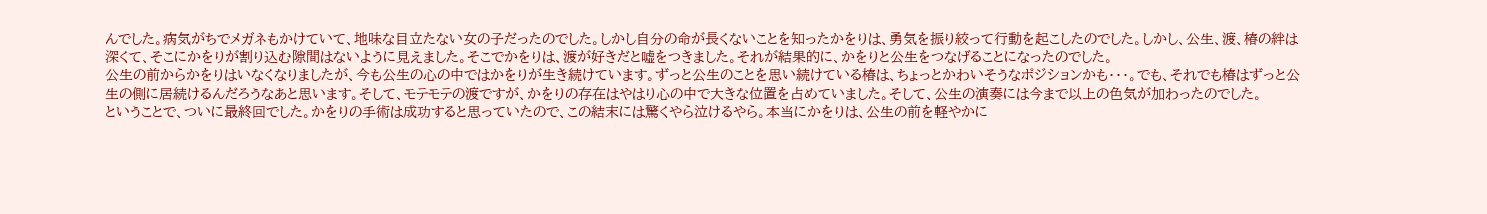んでした。病気がちでメガネもかけていて、地味な目立たない女の子だったのでした。しかし自分の命が長くないことを知ったかをりは、勇気を振り絞って行動を起こしたのでした。しかし、公生、渡、椿の絆は深くて、そこにかをりが割り込む隙間はないように見えました。そこでかをりは、渡が好きだと嘘をつきました。それが結果的に、かをりと公生をつなげることになったのでした。
公生の前からかをりはいなくなりましたが、今も公生の心の中ではかをりが生き続けています。ずっと公生のことを思い続けている椿は、ちょっとかわいそうなポジションかも・・・。でも、それでも椿はずっと公生の側に居続けるんだろうなあと思います。そして、モテモテの渡ですが、かをりの存在はやはり心の中で大きな位置を占めていました。そして、公生の演奏には今まで以上の色気が加わったのでした。
ということで、ついに最終回でした。かをりの手術は成功すると思っていたので、この結末には驚くやら泣けるやら。本当にかをりは、公生の前を軽やかに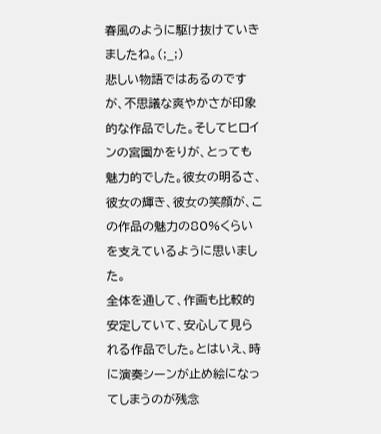春風のように駆け抜けていきましたね。(;_;)
悲しい物語ではあるのですが、不思議な爽やかさが印象的な作品でした。そしてヒロインの宮園かをりが、とっても魅力的でした。彼女の明るさ、彼女の輝き、彼女の笑顔が、この作品の魅力の80%くらいを支えているように思いました。
全体を通して、作画も比較的安定していて、安心して見られる作品でした。とはいえ、時に演奏シーンが止め絵になってしまうのが残念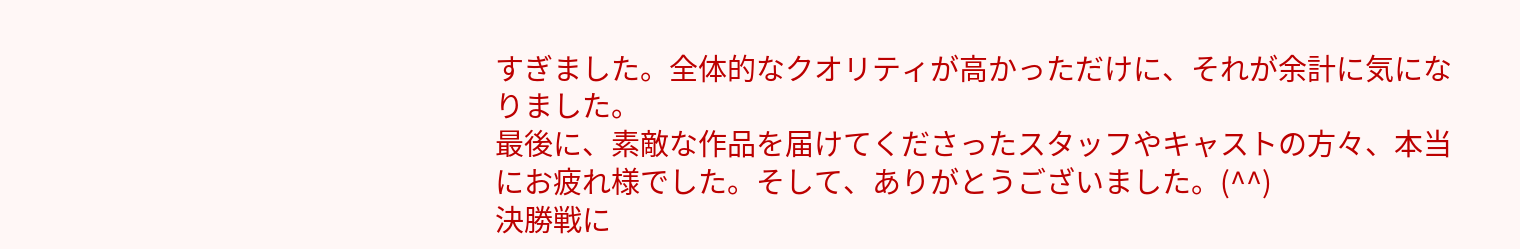すぎました。全体的なクオリティが高かっただけに、それが余計に気になりました。
最後に、素敵な作品を届けてくださったスタッフやキャストの方々、本当にお疲れ様でした。そして、ありがとうございました。(^^)
決勝戦に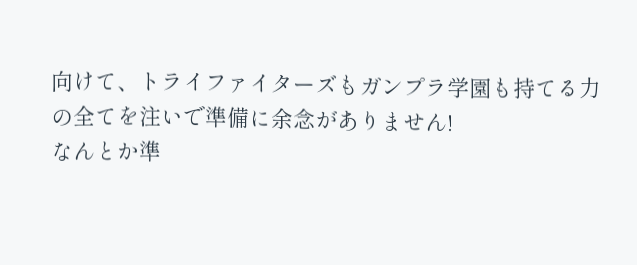向けて、トライファイターズもガンプラ学園も持てる力の全てを注いで準備に余念がありません!
なんとか準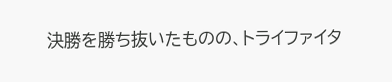決勝を勝ち抜いたものの、トライファイタ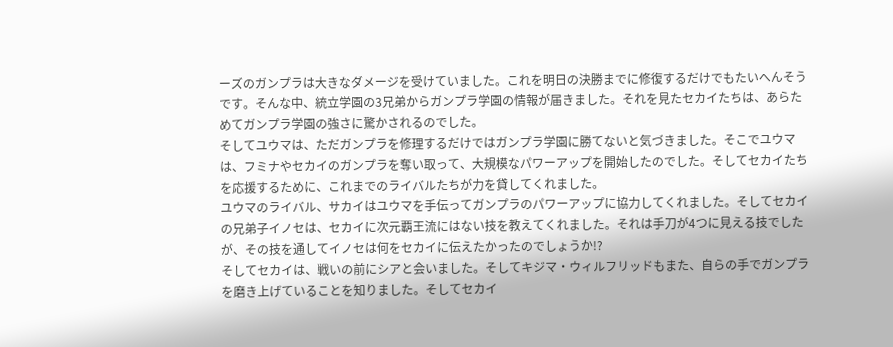ーズのガンプラは大きなダメージを受けていました。これを明日の決勝までに修復するだけでもたいへんそうです。そんな中、統立学園の3兄弟からガンプラ学園の情報が届きました。それを見たセカイたちは、あらためてガンプラ学園の強さに驚かされるのでした。
そしてユウマは、ただガンプラを修理するだけではガンプラ学園に勝てないと気づきました。そこでユウマは、フミナやセカイのガンプラを奪い取って、大規模なパワーアップを開始したのでした。そしてセカイたちを応援するために、これまでのライバルたちが力を貸してくれました。
ユウマのライバル、サカイはユウマを手伝ってガンプラのパワーアップに協力してくれました。そしてセカイの兄弟子イノセは、セカイに次元覇王流にはない技を教えてくれました。それは手刀が4つに見える技でしたが、その技を通してイノセは何をセカイに伝えたかったのでしょうか!?
そしてセカイは、戦いの前にシアと会いました。そしてキジマ・ウィルフリッドもまた、自らの手でガンプラを磨き上げていることを知りました。そしてセカイ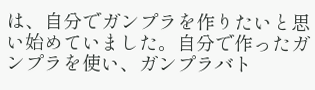は、自分でガンプラを作りたいと思い始めていました。自分で作ったガンプラを使い、ガンプラバト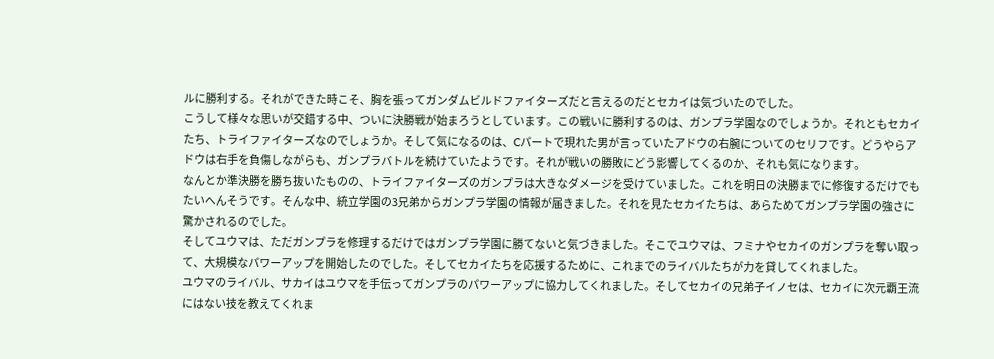ルに勝利する。それができた時こそ、胸を張ってガンダムビルドファイターズだと言えるのだとセカイは気づいたのでした。
こうして様々な思いが交錯する中、ついに決勝戦が始まろうとしています。この戦いに勝利するのは、ガンプラ学園なのでしょうか。それともセカイたち、トライファイターズなのでしょうか。そして気になるのは、Cパートで現れた男が言っていたアドウの右腕についてのセリフです。どうやらアドウは右手を負傷しながらも、ガンプラバトルを続けていたようです。それが戦いの勝敗にどう影響してくるのか、それも気になります。
なんとか準決勝を勝ち抜いたものの、トライファイターズのガンプラは大きなダメージを受けていました。これを明日の決勝までに修復するだけでもたいへんそうです。そんな中、統立学園の3兄弟からガンプラ学園の情報が届きました。それを見たセカイたちは、あらためてガンプラ学園の強さに驚かされるのでした。
そしてユウマは、ただガンプラを修理するだけではガンプラ学園に勝てないと気づきました。そこでユウマは、フミナやセカイのガンプラを奪い取って、大規模なパワーアップを開始したのでした。そしてセカイたちを応援するために、これまでのライバルたちが力を貸してくれました。
ユウマのライバル、サカイはユウマを手伝ってガンプラのパワーアップに協力してくれました。そしてセカイの兄弟子イノセは、セカイに次元覇王流にはない技を教えてくれま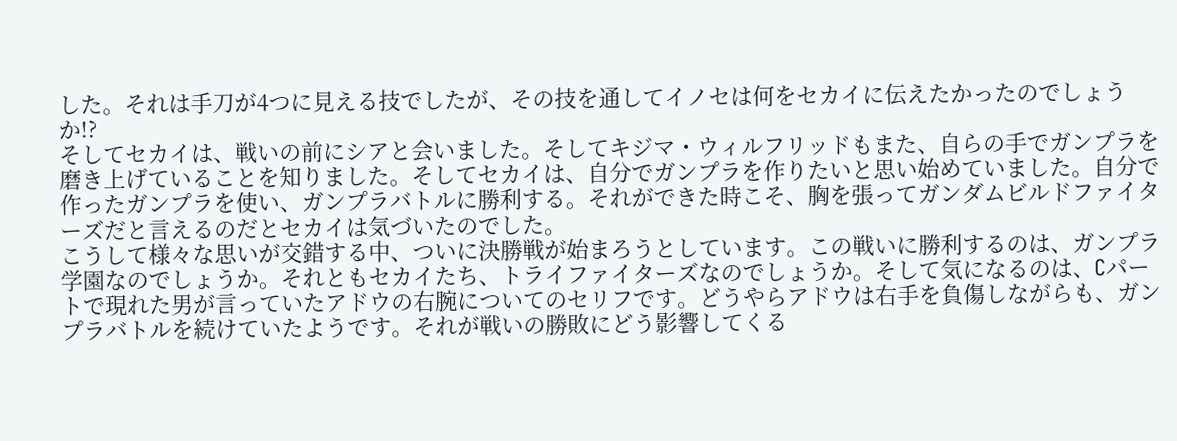した。それは手刀が4つに見える技でしたが、その技を通してイノセは何をセカイに伝えたかったのでしょうか!?
そしてセカイは、戦いの前にシアと会いました。そしてキジマ・ウィルフリッドもまた、自らの手でガンプラを磨き上げていることを知りました。そしてセカイは、自分でガンプラを作りたいと思い始めていました。自分で作ったガンプラを使い、ガンプラバトルに勝利する。それができた時こそ、胸を張ってガンダムビルドファイターズだと言えるのだとセカイは気づいたのでした。
こうして様々な思いが交錯する中、ついに決勝戦が始まろうとしています。この戦いに勝利するのは、ガンプラ学園なのでしょうか。それともセカイたち、トライファイターズなのでしょうか。そして気になるのは、Cパートで現れた男が言っていたアドウの右腕についてのセリフです。どうやらアドウは右手を負傷しながらも、ガンプラバトルを続けていたようです。それが戦いの勝敗にどう影響してくる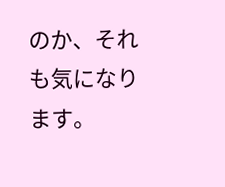のか、それも気になります。